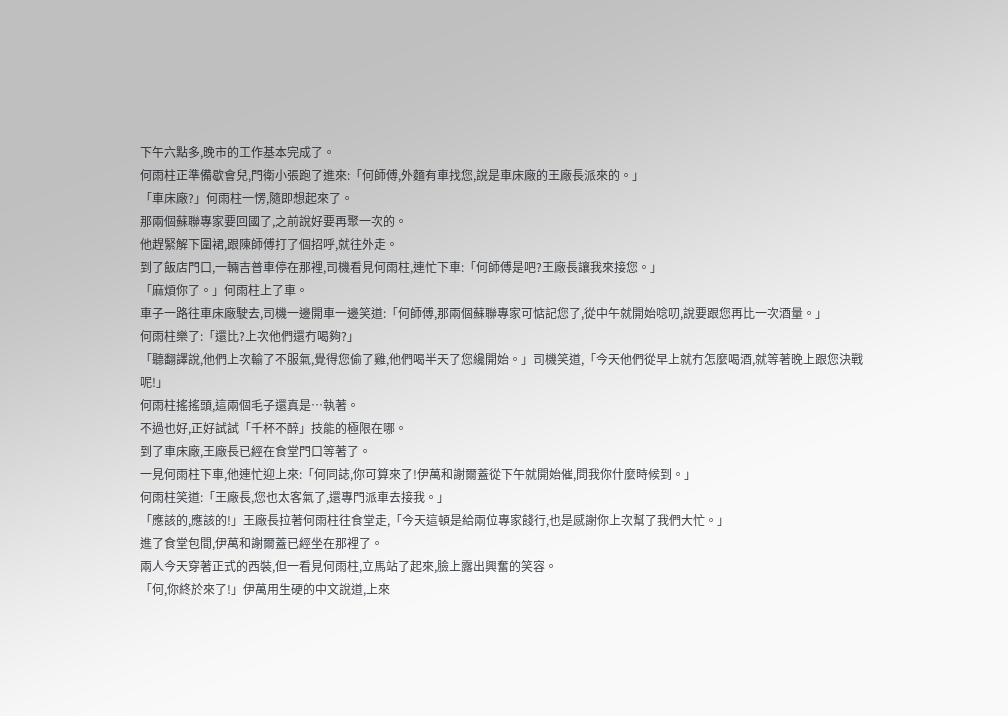下午六點多,晚市的工作基本完成了。
何雨柱正準備歇會兒,門衛小張跑了進來:「何師傅,外麵有車找您,說是車床廠的王廠長派來的。」
「車床廠?」何雨柱一愣,隨即想起來了。
那兩個蘇聯專家要回國了,之前說好要再聚一次的。
他趕緊解下圍裙,跟陳師傅打了個招呼,就往外走。
到了飯店門口,一輛吉普車停在那裡,司機看見何雨柱,連忙下車:「何師傅是吧?王廠長讓我來接您。」
「麻煩你了。」何雨柱上了車。
車子一路往車床廠駛去,司機一邊開車一邊笑道:「何師傅,那兩個蘇聯專家可惦記您了,從中午就開始唸叨,說要跟您再比一次酒量。」
何雨柱樂了:「還比?上次他們還冇喝夠?」
「聽翻譯說,他們上次輸了不服氣,覺得您偷了雞,他們喝半天了您纔開始。」司機笑道,「今天他們從早上就冇怎麼喝酒,就等著晚上跟您決戰呢!」
何雨柱搖搖頭,這兩個毛子還真是…執著。
不過也好,正好試試「千杯不醉」技能的極限在哪。
到了車床廠,王廠長已經在食堂門口等著了。
一見何雨柱下車,他連忙迎上來:「何同誌,你可算來了!伊萬和謝爾蓋從下午就開始催,問我你什麼時候到。」
何雨柱笑道:「王廠長,您也太客氣了,還專門派車去接我。」
「應該的,應該的!」王廠長拉著何雨柱往食堂走,「今天這頓是給兩位專家餞行,也是感謝你上次幫了我們大忙。」
進了食堂包間,伊萬和謝爾蓋已經坐在那裡了。
兩人今天穿著正式的西裝,但一看見何雨柱,立馬站了起來,臉上露出興奮的笑容。
「何,你終於來了!」伊萬用生硬的中文說道,上來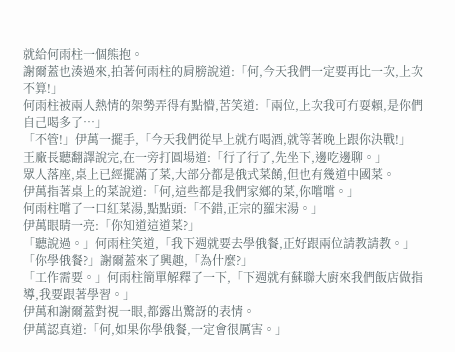就給何雨柱一個熊抱。
謝爾蓋也湊過來,拍著何雨柱的肩膀說道:「何,今天我們一定要再比一次,上次不算!」
何雨柱被兩人熱情的架勢弄得有點懵,苦笑道:「兩位,上次我可冇耍賴,是你們自己喝多了…」
「不管!」伊萬一擺手,「今天我們從早上就冇喝酒,就等著晚上跟你決戰!」
王廠長聽翻譯說完,在一旁打圓場道:「行了行了,先坐下,邊吃邊聊。」
眾人落座,桌上已經擺滿了菜,大部分都是俄式菜餚,但也有幾道中國菜。
伊萬指著桌上的菜說道:「何,這些都是我們家鄉的菜,你嚐嚐。」
何雨柱嚐了一口紅菜湯,點點頭:「不錯,正宗的羅宋湯。」
伊萬眼睛一亮:「你知道這道菜?」
「聽說過。」何雨柱笑道,「我下週就要去學俄餐,正好跟兩位請教請教。」
「你學俄餐?」謝爾蓋來了興趣,「為什麼?」
「工作需要。」何雨柱簡單解釋了一下,「下週就有蘇聯大廚來我們飯店做指導,我要跟著學習。」
伊萬和謝爾蓋對視一眼,都露出驚訝的表情。
伊萬認真道:「何,如果你學俄餐,一定會很厲害。」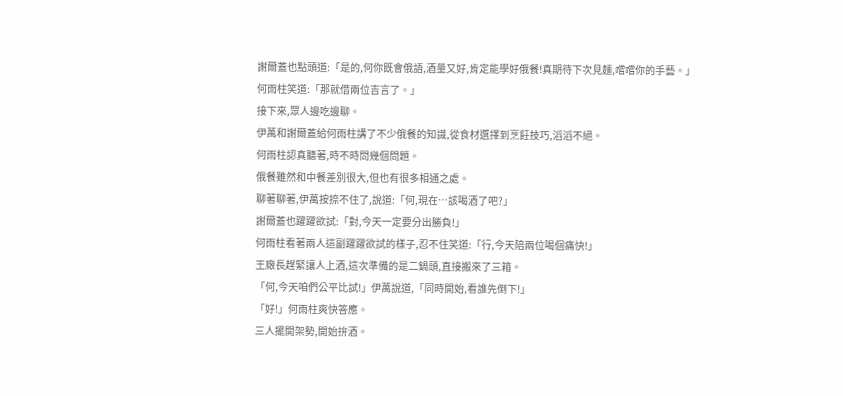謝爾蓋也點頭道:「是的,何你既會俄語,酒量又好,肯定能學好俄餐!真期待下次見麵,嚐嚐你的手藝。」
何雨柱笑道:「那就借兩位吉言了。」
接下來,眾人邊吃邊聊。
伊萬和謝爾蓋給何雨柱講了不少俄餐的知識,從食材選擇到烹飪技巧,滔滔不絕。
何雨柱認真聽著,時不時問幾個問題。
俄餐雖然和中餐差別很大,但也有很多相通之處。
聊著聊著,伊萬按捺不住了,說道:「何,現在…該喝酒了吧?」
謝爾蓋也躍躍欲試:「對,今天一定要分出勝負!」
何雨柱看著兩人這副躍躍欲試的樣子,忍不住笑道:「行,今天陪兩位喝個痛快!」
王廠長趕緊讓人上酒,這次準備的是二鍋頭,直接搬來了三箱。
「何,今天咱們公平比試!」伊萬說道,「同時開始,看誰先倒下!」
「好!」何雨柱爽快答應。
三人擺開架勢,開始拚酒。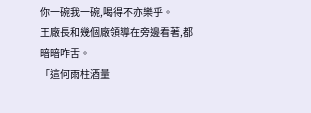你一碗我一碗,喝得不亦樂乎。
王廠長和幾個廠領導在旁邊看著,都暗暗咋舌。
「這何雨柱酒量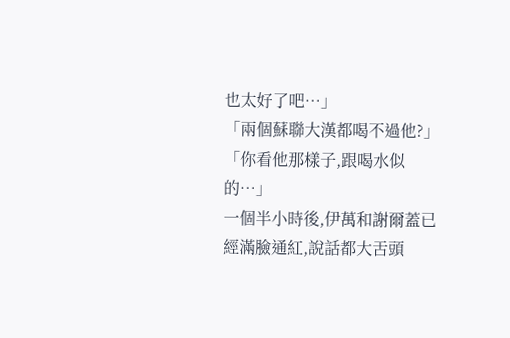也太好了吧…」
「兩個蘇聯大漢都喝不過他?」
「你看他那樣子,跟喝水似的…」
一個半小時後,伊萬和謝爾蓋已經滿臉通紅,說話都大舌頭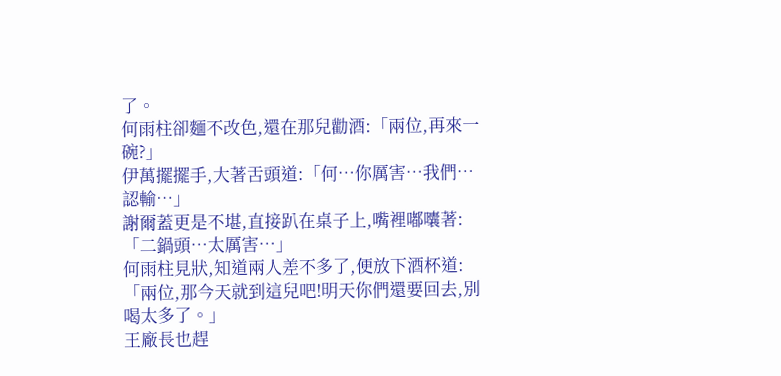了。
何雨柱卻麵不改色,還在那兒勸酒:「兩位,再來一碗?」
伊萬擺擺手,大著舌頭道:「何…你厲害…我們…認輸…」
謝爾蓋更是不堪,直接趴在桌子上,嘴裡嘟囔著:「二鍋頭…太厲害…」
何雨柱見狀,知道兩人差不多了,便放下酒杯道:「兩位,那今天就到這兒吧!明天你們還要回去,別喝太多了。」
王廠長也趕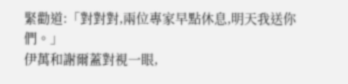緊勸道:「對對對,兩位專家早點休息,明天我送你們。」
伊萬和謝爾蓋對視一眼,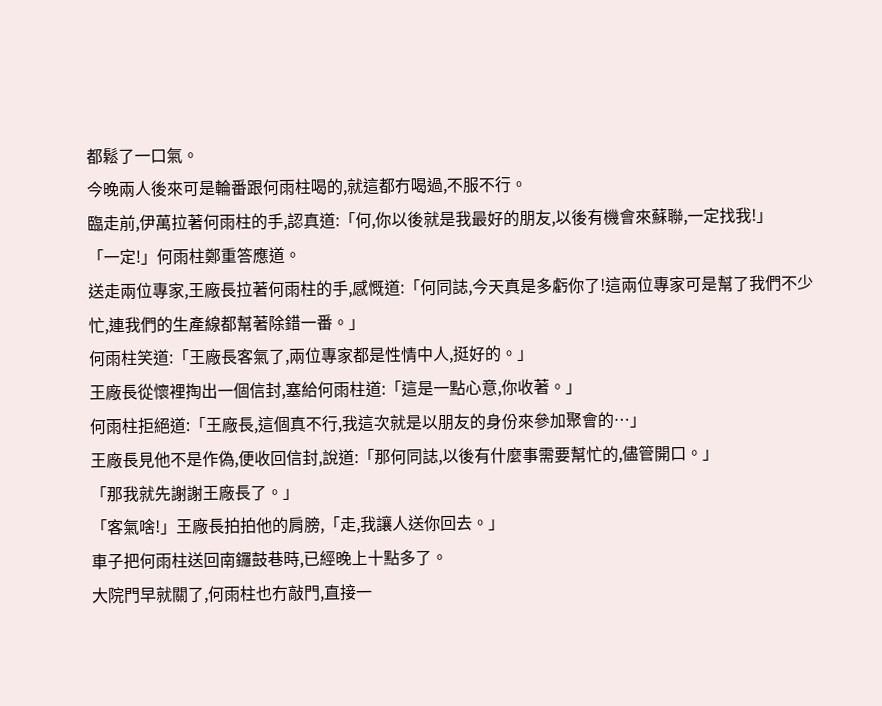都鬆了一口氣。
今晚兩人後來可是輪番跟何雨柱喝的,就這都冇喝過,不服不行。
臨走前,伊萬拉著何雨柱的手,認真道:「何,你以後就是我最好的朋友,以後有機會來蘇聯,一定找我!」
「一定!」何雨柱鄭重答應道。
送走兩位專家,王廠長拉著何雨柱的手,感慨道:「何同誌,今天真是多虧你了!這兩位專家可是幫了我們不少忙,連我們的生產線都幫著除錯一番。」
何雨柱笑道:「王廠長客氣了,兩位專家都是性情中人,挺好的。」
王廠長從懷裡掏出一個信封,塞給何雨柱道:「這是一點心意,你收著。」
何雨柱拒絕道:「王廠長,這個真不行,我這次就是以朋友的身份來參加聚會的…」
王廠長見他不是作偽,便收回信封,說道:「那何同誌,以後有什麼事需要幫忙的,儘管開口。」
「那我就先謝謝王廠長了。」
「客氣啥!」王廠長拍拍他的肩膀,「走,我讓人送你回去。」
車子把何雨柱送回南鑼鼓巷時,已經晚上十點多了。
大院門早就關了,何雨柱也冇敲門,直接一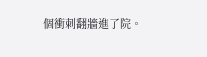個衝刺翻牆進了院。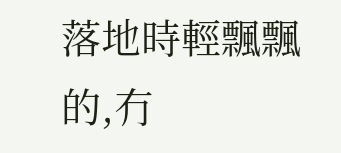落地時輕飄飄的,冇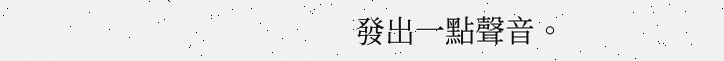發出一點聲音。